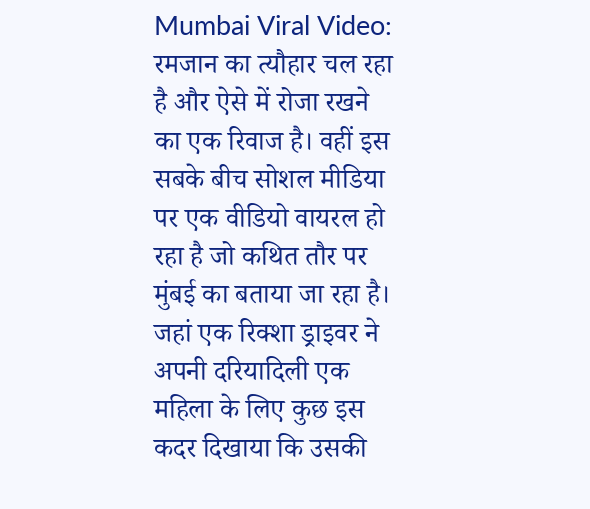Mumbai Viral Video: रमजान का त्यौहार चल रहा है और ऐसे में रोजा रखने का एक रिवाज है। वहीं इस सबके बीच सोशल मीडिया पर एक वीडियो वायरल हो रहा है जो कथित तौर पर मुंबई का बताया जा रहा है। जहां एक रिक्शा ड्राइवर ने अपनी दरियादिली एक महिला के लिए कुछ इस कदर दिखाया कि उसकी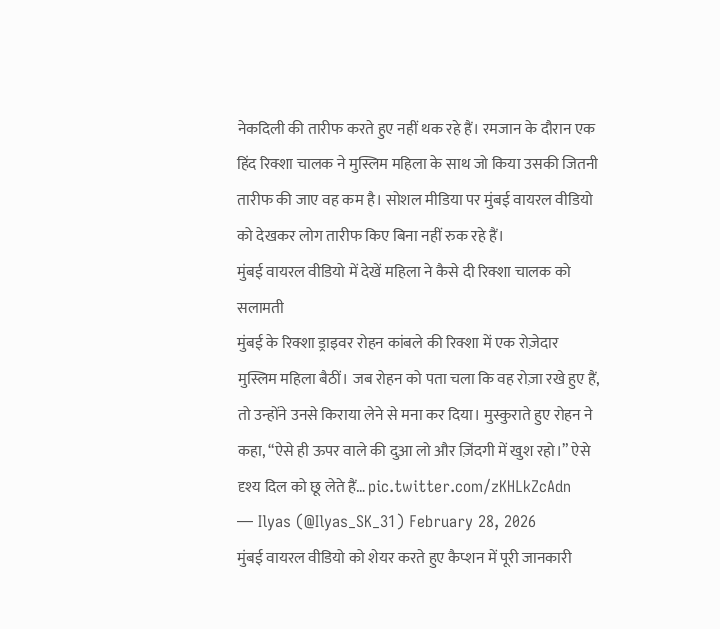नेकदिली की तारीफ करते हुए नहीं थक रहे हैं। रमजान के दौरान एक हिंद रिक्शा चालक ने मुस्लिम महिला के साथ जो किया उसकी जितनी तारीफ की जाए वह कम है। सोशल मीडिया पर मुंबई वायरल वीडियो को देखकर लोग तारीफ किए बिना नहीं रुक रहे हैं।
मुंबई वायरल वीडियो में देखें महिला ने कैसे दी रिक्शा चालक को सलामती
मुंबई के रिक्शा ड्राइवर रोहन कांबले की रिक्शा में एक रोज़ेदार मुस्लिम महिला बैठीं। जब रोहन को पता चला कि वह रोज़ा रखे हुए हैं, तो उन्होंने उनसे किराया लेने से मना कर दिया। मुस्कुराते हुए रोहन ने कहा, “ऐसे ही ऊपर वाले की दुआ लो और ज़िंदगी में खुश रहो।” ऐसे दृश्य दिल को छू लेते हैं… pic.twitter.com/zKHLkZcAdn
— Ilyas (@Ilyas_SK_31) February 28, 2026
मुंबई वायरल वीडियो को शेयर करते हुए कैप्शन में पूरी जानकारी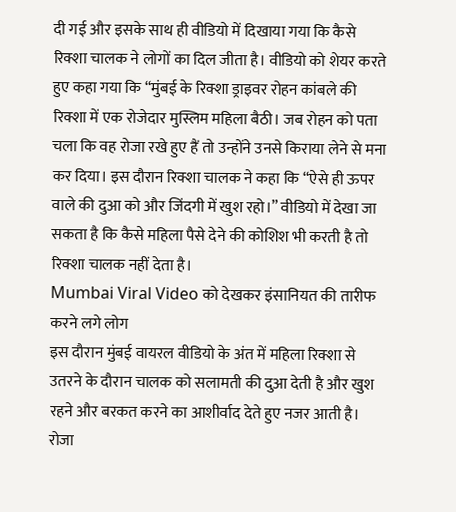दी गई और इसके साथ ही वीडियो में दिखाया गया कि कैसे रिक्शा चालक ने लोगों का दिल जीता है। वीडियो को शेयर करते हुए कहा गया कि “मुंबई के रिक्शा ड्राइवर रोहन कांबले की रिक्शा में एक रोजेदार मुस्लिम महिला बैठी। जब रोहन को पता चला कि वह रोजा रखे हुए हैं तो उन्होंने उनसे किराया लेने से मना कर दिया। इस दौरान रिक्शा चालक ने कहा कि “ऐसे ही ऊपर वाले की दुआ को और जिंदगी में खुश रहो।” वीडियो में देखा जा सकता है कि कैसे महिला पैसे देने की कोशिश भी करती है तो रिक्शा चालक नहीं देता है।
Mumbai Viral Video को देखकर इंसानियत की तारीफ करने लगे लोग
इस दौरान मुंबई वायरल वीडियो के अंत में महिला रिक्शा से उतरने के दौरान चालक को सलामती की दुआ देती है और खुश रहने और बरकत करने का आशीर्वाद देते हुए नजर आती है। रोजा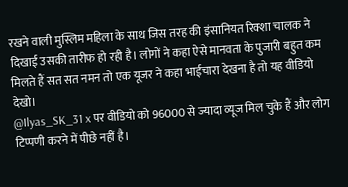रखने वाली मुस्लिम महिला के साथ जिस तरह की इंसानियत रिक्शा चालक ने दिखाई उसकी तारीफ हो रही है। लोगों ने कहा ऐसे मानवता के पुजारी बहुत कम मिलते हैं सत सत नमन तो एक यूजर ने कहा भाईचारा देखना है तो यह वीडियो देखो।
@Ilyas_SK_31 x पर वीडियो को 96000 से ज्यादा व्यूज मिल चुके हैं और लोग टिप्पणी करने में पीछे नहीं है।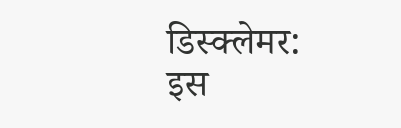डिस्क्लेमर: इस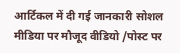आर्टिकल में दी गई जानकारी सोशल मीडिया पर मौजूद वीडियो /पोस्ट पर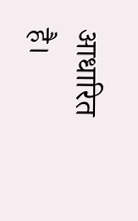आधारित है।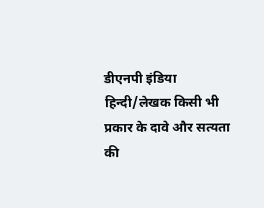डीएनपी इंडिया हिन्दी/लेखक किसी भी प्रकार के दावे और सत्यता की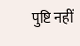पुष्टि नहीं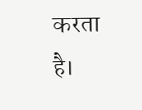करता है।